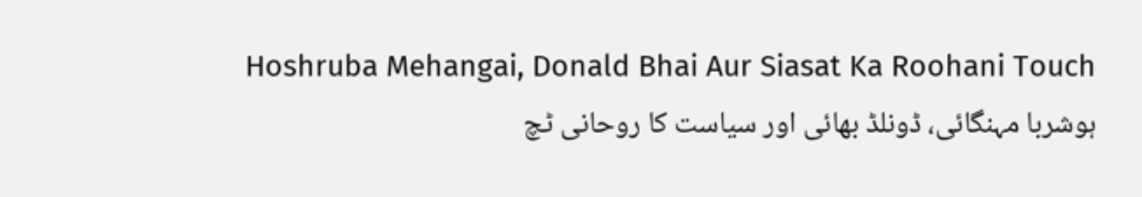Hoshruba Mehangai, Donald Bhai Aur Siasat Ka Roohani Touch
ہوشربا مہنگائی، ڈونلڈ بھائی اور سیاست کا روحانی ٹچ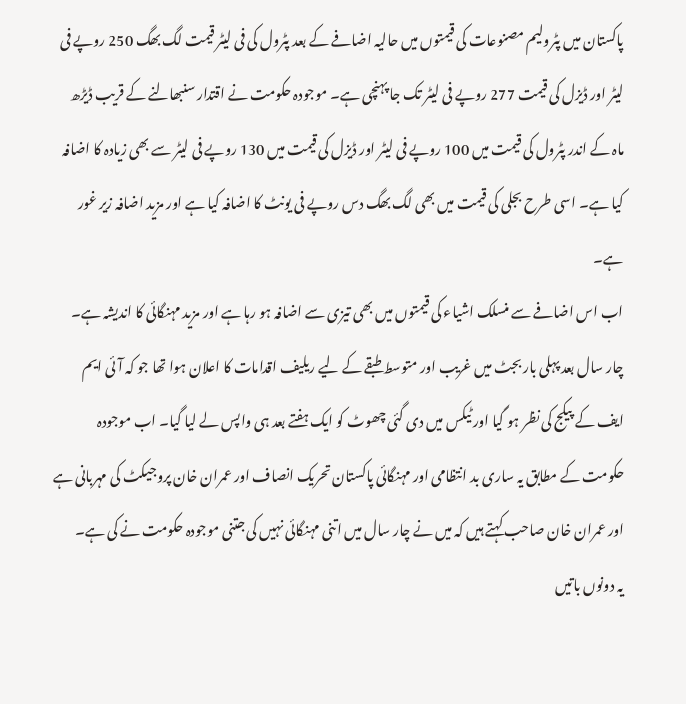پاکستان میں پٹرولیم مصنوعات کی قیمتوں میں حالیہ اضافے کے بعد پٹرول کی فی لیٹر قیمت لگ بھگ 250 روپے فی لیٹر اور ڈیزل کی قیمت 277 روپے فی لیٹر تک جا پہنچی ہے۔ موجودہ حکومت نے اقتدار سنبھالنے کے قریب ڈیڑھ ماہ کے اندر پٹرول کی قیمت میں 100 روپے فی لیٹر اور ڈیزل کی قیمت میں 130 روپے فی لیٹر سے بھی زیادہ کا اضافہ کیا ہے۔ اسی طرح بجلی کی قیمت میں بھی لگ بھگ دس روپے فی یونٹ کا اضافہ کیا ہے اور مزید اضافہ زیر غور ہے۔
اب اس اضافے سے منسلک اشیاء کی قیمتوں میں بھی تیزی سے اضافہ ہو رہا ہے اور مزید مہنگائی کا اندیشہ ہے۔ چار سال بعد پہلی بار بجٹ میں غریب اور متوسط طبقے کے لیے ریلیف اقدامات کا اعلان ہوا تھا جو کہ آئی ایم ایف کے پیکج کی نظر ہو گیا اور ٹیکس میں دی گئی چھوٹ کو ایک ہفتے بعد ہی واپس لے لیا گیا۔ اب موجودہ حکومت کے مطابق یہ ساری بد انتظامی اور مہنگائی پاکستان تحریک انصاف اور عمران خان پروجیکٹ کی مہربانی ہے اور عمران خان صاحب کہتے ہیں کہ میں نے چار سال میں اتنی مہنگائی نہیں کی جتنی موجودہ حکومت نے کی ہے۔
یہ دونوں باتیں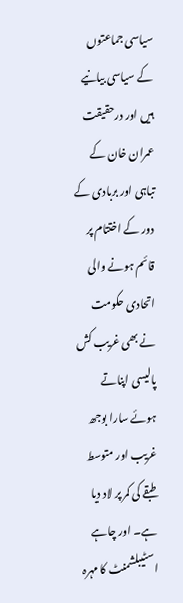سیاسی جماعتوں کے سیاسی بیانیے ہیں اور درحقیقت عمران خان کے تباہی اور بربادی کے دور کے اختتام پر قائم ہونے والی اتحادی حکومت نے بھی غریب کش پالیسی اپناتے ہوئے سارا بوجھ غریب اور متوسط طبقے کی کمر پر لاد دیا ہے۔ اور چاہے اسٹیبلشمنٹ کا مہرہ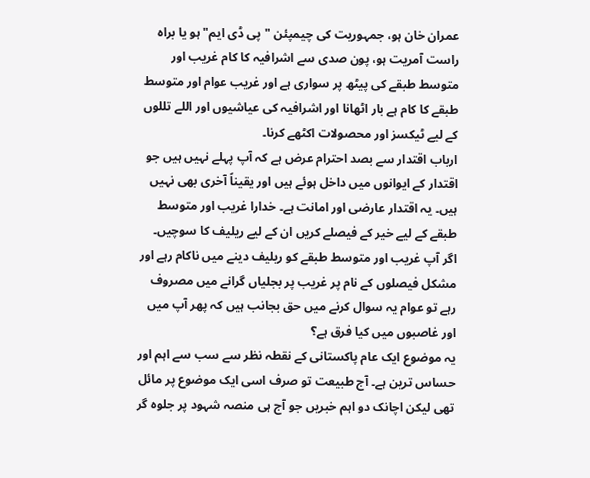عمران خان ہو، جمہوریت کی چیمپئن "پی ڈی ایم" ہو یا براہ راست آمریت ہو، پون صدی سے اشرافیہ کا کام غریب اور متوسط طبقے کی پیٹھ پر سواری ہے اور غریب عوام اور متوسط طبقے کا کام ہے بار اٹھانا اور اشرافیہ کی عیاشیوں اور اللے تللوں کے لیے ٹیکسز اور محصولات اکٹھے کرنا۔
ارباب اقتدار سے بصد احترام عرض ہے کہ آپ پہلے نہیں ہیں جو اقتدار کے ایوانوں میں داخل ہوئے ہیں اور یقیناً آخری بھی نہیں ہیں۔ یہ اقتدار عارضی اور امانت ہے۔ خدارا غریب اور متوسط طبقے کے لیے خیر کے فیصلے کریں ان کے لیے ریلیف کا سوچیں۔ اگر آپ غریب اور متوسط طبقے کو ریلیف دینے میں ناکام رہے اور مشکل فیصلوں کے نام پر غریب پر بجلیاں گرانے میں مصروف رہے تو عوام یہ سوال کرنے میں حق بجانب ہیں کہ پھر آپ میں اور غاصبوں میں کیا فرق ہے؟
یہ موضوع ایک عام پاکستانی کے نقطہ نظر سے سب سے اہم اور حساس ترین ہے۔ آج طبیعت تو صرف اسی ایک موضوع پر مائل تھی لیکن اچانک دو اہم خبریں جو آج ہی منصہ شہود پر جلوہ گر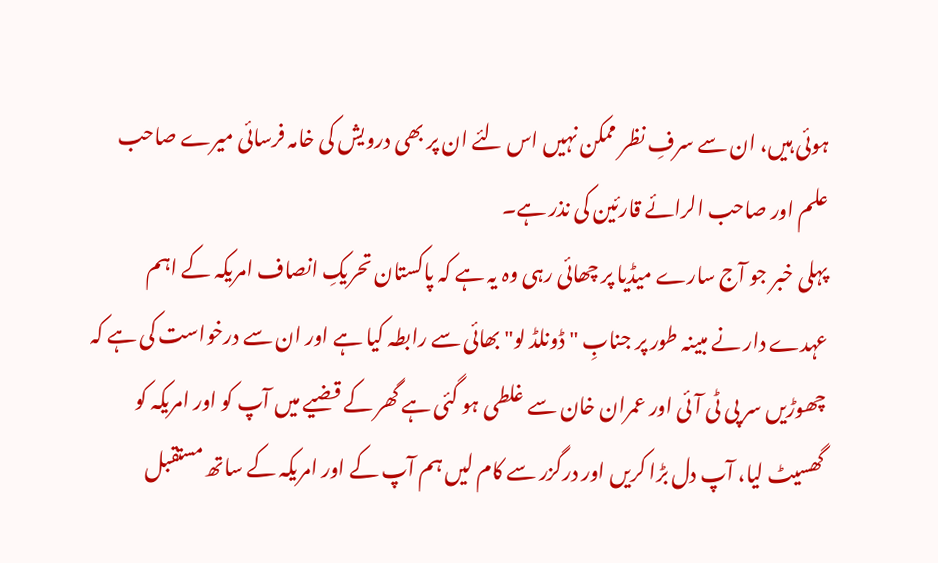ہوئی ہیں، ان سے سرفِ نظر ممکن نہیں اس لئے ان پر بھی درویش کی خامہ فرسائی میرے صاحب علم اور صاحب الرائے قارئین کی نذر ہے۔
پہلی خبر جو آج سارے میڈیا پر چھائی رہی وہ یہ ہے کہ پاکستان تحریکِ انصاف امریکہ کے اہم عہدے دار نے مبینہ طور پر جنابِ "ڈونلڈ لو" بھائی سے رابطہ کیا ہے اور ان سے درخواست کی ہے کہ چھوڑیں سر پی ٹی آئی اور عمران خان سے غلطی ہو گئی ہے گھر کے قضیے میں آپ کو اور امریکہ کو گھسیٹ لیا، آپ دل بڑا کریں اور درگزر سے کام لیں ہم آپ کے اور امریکہ کے ساتھ مستقبل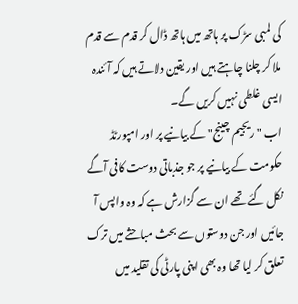کی لمبی سڑک پر ہاتھ میں ہاتھ ڈال کر قدم سے قدم ملا کر چلنا چاہتے ہیں اور یقین دلاتے ہیں کہ آئندہ ایسی غلطی نہیں کریں گے۔
اب "ریجیم چینج" کے بیانیے پر اور امپورٹڈ حکومت کے بیانیے پر جو جذباتی دوست کافی آگے نکل گئے تھے ان سے گزارش ہے کہ وہ واپس آ جائیں اور جن دوستوں سے بحث مباحثے میں ترک تعلق کر لیا تھا وہ بھی اپنی پارٹی کی تقلید میں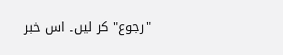"رجوع" کر لیں۔ اس خبر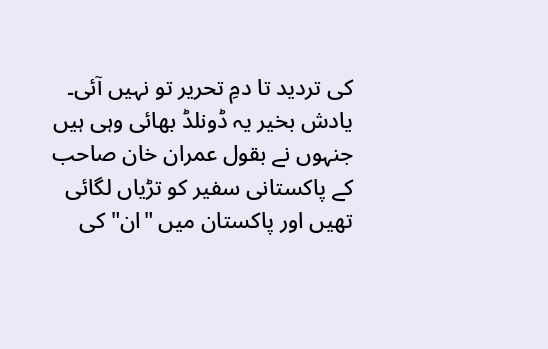کی تردید تا دمِ تحریر تو نہیں آئی۔ یادش بخیر یہ ڈونلڈ بھائی وہی ہیں جنہوں نے بقول عمران خان صاحب کے پاکستانی سفیر کو تڑیاں لگائی تھیں اور پاکستان میں "ان" کی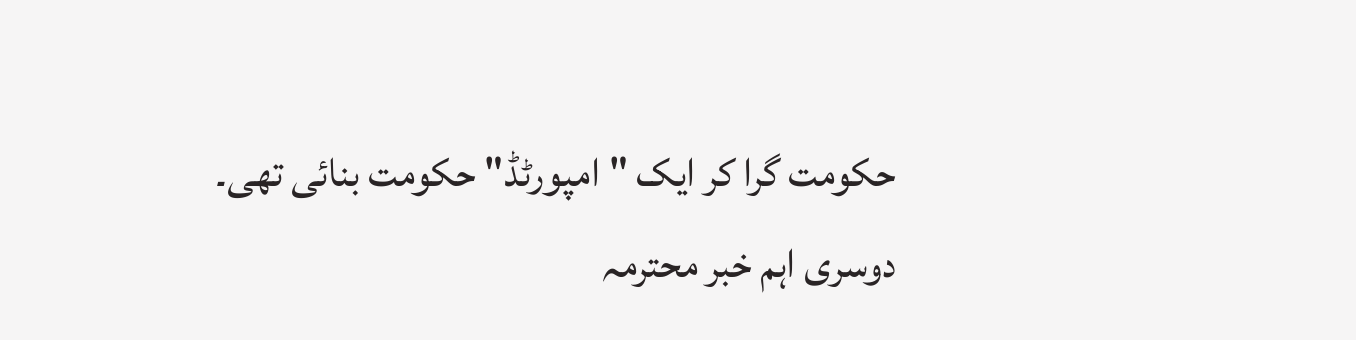حکومت گرا کر ایک "امپورٹڈ" حکومت بنائی تھی۔
دوسری اہم خبر محترمہ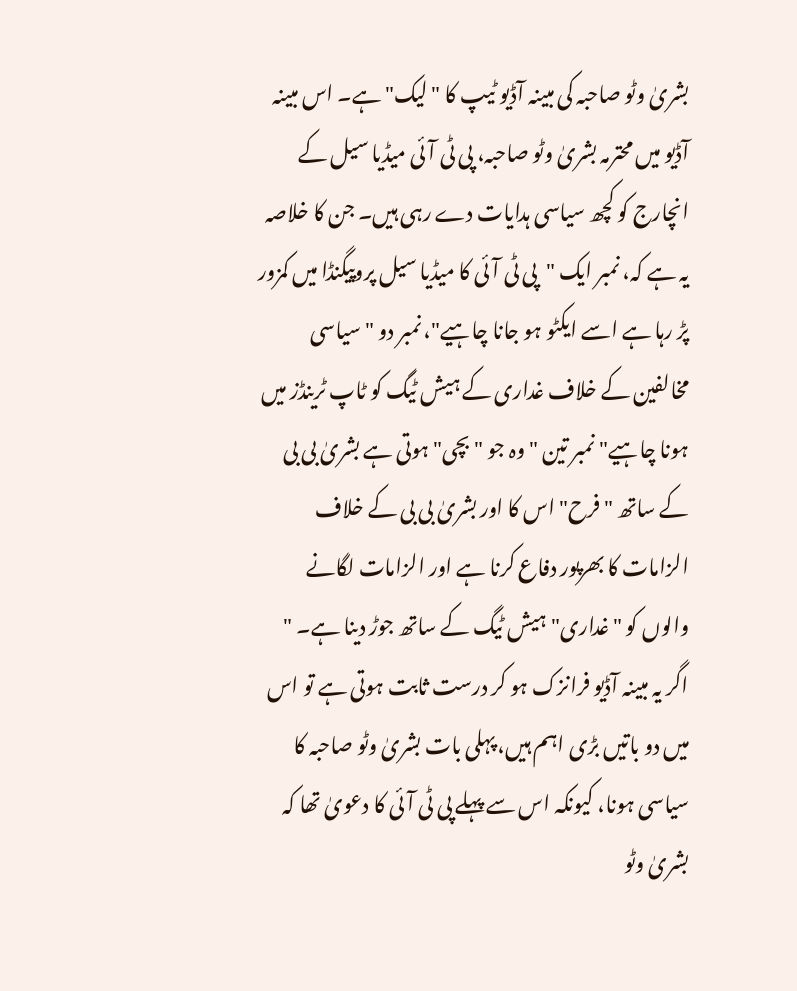بشریٰ وٹو صاحبہ کی مبینہ آڈیو ٹیپ کا "لیک" ہے۔ اس مبینہ آڈیو میں محترمہ بشریٰ وٹو صاحبہ، پی ٹی آئی میڈیا سیل کے انچارج کو کچھ سیاسی ہدایات دے رہی ہیں۔ جن کا خلاصہ یہ ہے کہ، نمبر ایک "پی ٹی آئی کا میڈیا سیل پروپیگنڈا میں کمزور پڑ رہا ہے اسے ایکٹو ہو جانا چاہیے"، نمبر دو "سیاسی مخالفین کے خلاف غداری کے ہیش ٹیگ کو ٹاپ ٹرینڈز میں ہونا چاہیے" نمبر تین "وہ جو "بچی" ہوتی ہے بشریٰ بی بی کے ساتھ "فرح" اس کا اور بشریٰ بی بی کے خلاف الزامات کا بھرپور دفاع کرنا ہے اور الزامات لگانے والوں کو "غداری" ہیش ٹیگ کے ساتھ جوڑ دینا ہے۔ "
اگر یہ مبینہ آڈیو فرانزک ہو کر درست ثابت ہوتی ہے تو اس میں دو باتیں بڑی اہم ہیں، پہلی بات بشریٰ وٹو صاحبہ کا سیاسی ہونا، کیونکہ اس سے پہلے پی ٹی آئی کا دعویٰ تھا کہ بشریٰ وٹو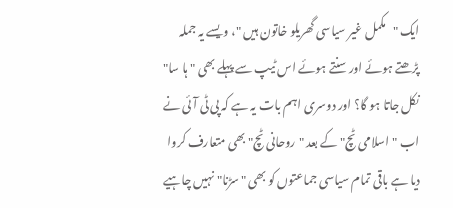ایک "مکمل غیر سیاسی گھریلو خاتون ہیں "، ویسے یہ جملہ پڑھتے ہوئے اور سنتے ہوئے اس ٹیپ سے پہلے بھی "ہا سا" نکل جاتا ہو گا؟ اور دوسری اہم بات یہ ہے کہ پی ٹی آئی نے اب "اسلامی ٹچ" کے بعد "روحانی ٹچ" بھی متعارف کروا دیا ہے باقی تمام سیاسی جماعتوں کو بھی "سڑنا" نہیں چاہیے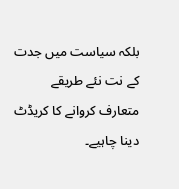بلکہ سیاست میں جدت کے نت نئے طریقے متعارف کروانے کا کریڈٹ دینا چاہیے۔